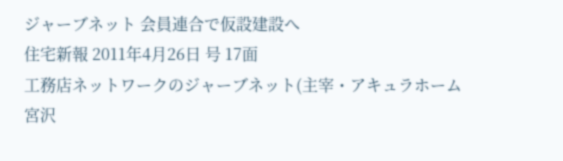ジャーブネット 会員連合で仮設建設へ
住宅新報 2011年4月26日 号 17面
工務店ネットワークのジャーブネット(主宰・アキュラホーム宮沢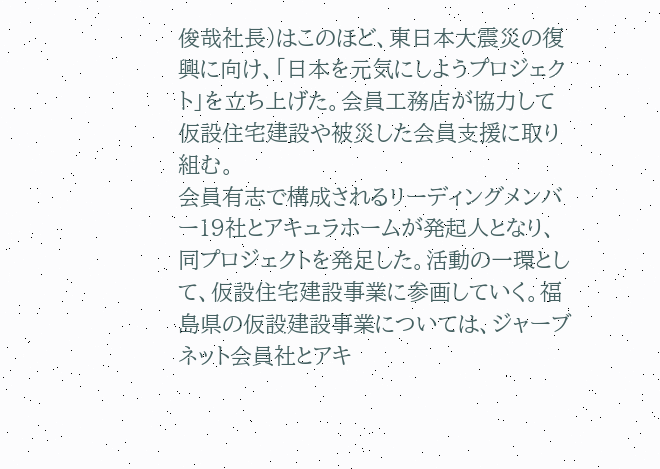俊哉社長)はこのほど、東日本大震災の復興に向け、「日本を元気にしようプロジェクト」を立ち上げた。会員工務店が協力して仮設住宅建設や被災した会員支援に取り組む。
会員有志で構成されるリーディングメンバー19社とアキュラホームが発起人となり、同プロジェクトを発足した。活動の一環として、仮設住宅建設事業に参画していく。福島県の仮設建設事業については、ジャーブネット会員社とアキ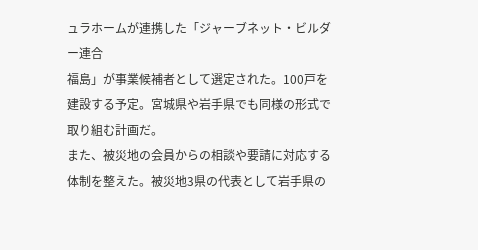ュラホームが連携した「ジャーブネット・ビルダー連合
福島」が事業候補者として選定された。100戸を建設する予定。宮城県や岩手県でも同様の形式で取り組む計画だ。
また、被災地の会員からの相談や要請に対応する体制を整えた。被災地3県の代表として岩手県の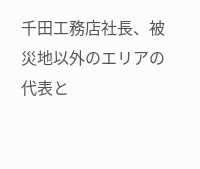千田工務店社長、被災地以外のエリアの代表と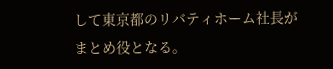して東京都のリバティホーム社長がまとめ役となる。